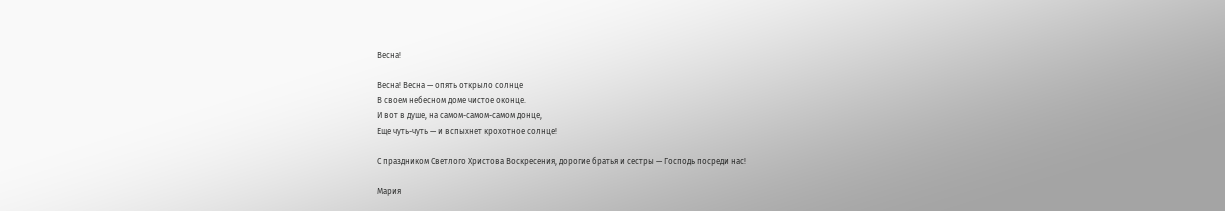Весна!

Весна! Весна — опять открыло солнце
В своем небесном доме чистое оконце.
И вот в душе, на самом-самом-самом донце,
Еще чуть-чуть — и вспыхнет крохотное солнце!

С праздником Светлого Христова Воскресения, дорогие братья и сестры — Господь посреди нас!

Мария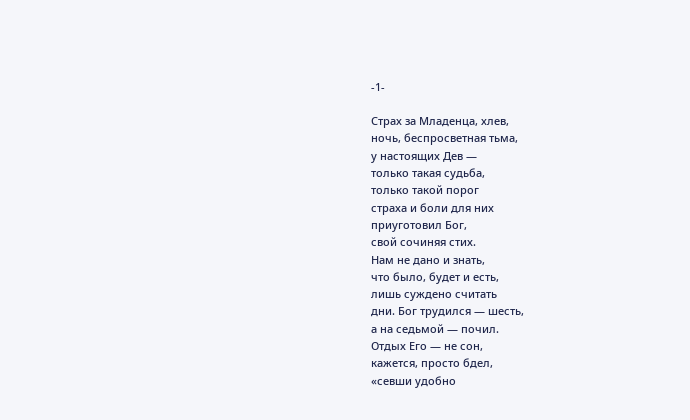-1-

Страх за Младенца, хлев,
ночь, беспросветная тьма,
у настоящих Дев —
только такая судьба,
только такой порог
страха и боли для них
приуготовил Бог,
свой сочиняя стих.
Нам не дано и знать,
что было, будет и есть,
лишь суждено считать
дни. Бог трудился — шесть,
а на седьмой — почил.
Отдых Его — не сон,
кажется, просто бдел,
«севши удобно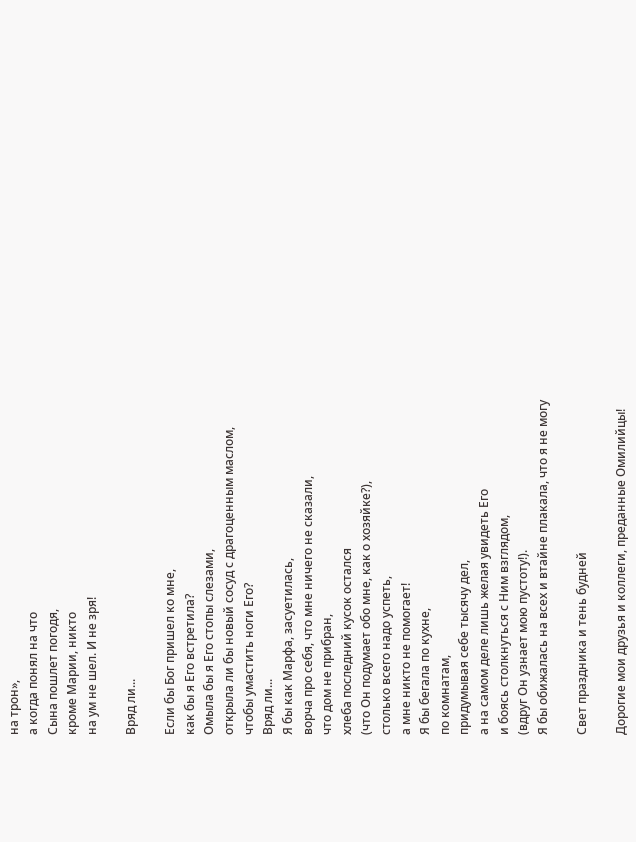на трон»,
а когда понял на что
Сына пошлет погодя,
кроме Марии, никто
на ум не шел. И не зря!

Вряд ли...

Если бы Бог пришел ко мне,
как бы я Его встретила?
Омыла бы я Его стопы слезами,
открыла ли бы новый сосуд с драгоценным маслом,
чтобы умастить ноги Его?
Вряд ли...
Я бы как Марфа, засуетилась,
ворча про себя, что мне ничего не сказали,
что дом не прибран,
хлеба последний кусок остался
(что Он подумает обо мне, как о хозяйке?),
столько всего надо успеть,
а мне никто не помогает!
Я бы бегала по кухне,
по комнатам,
придумывая себе тысячу дел,
а на самом деле лишь желая увидеть Его
и боясь столкнуться с Ним взглядом,
(вдруг Он узнает мою пустоту!).
Я бы обижалась на всех и втайне плакала, что я не могу

Свет праздника и тень будней

Дорогие мои друзья и коллеги, преданные Омилийцы!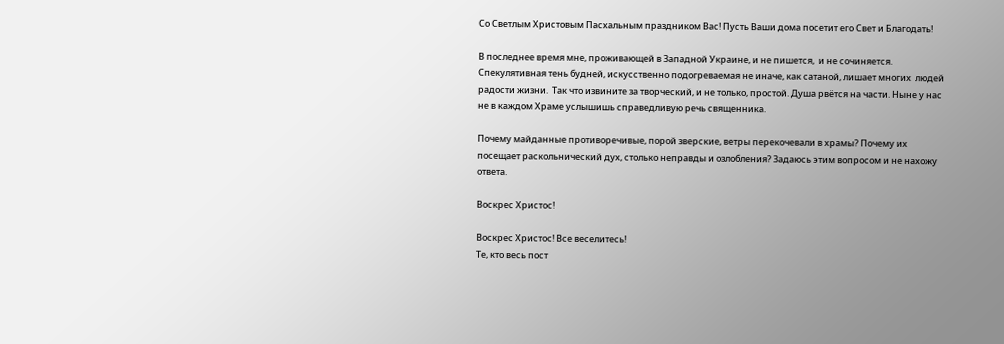Со Светлым Христовым Пасхальным праздником Вас! Пусть Ваши дома посетит его Свет и Благодать!

В последнее время мне, проживающей в Западной Украине, и не пишется,  и не сочиняется. Спекулятивная тень будней, искусственно подогреваемая не иначе, как сатаной, лишает многих  людей   радости жизни.  Так что извините за творческий, и не только, простой. Душа рвётся на части. Ныне у нас  не в каждом Храме услышишь справедливую речь священника.

Почему майданные противоречивые, порой зверские, ветры перекочевали в храмы? Почему их посещает раскольнический дух, столько неправды и озлобления? Задаюсь этим вопросом и не нахожу ответа.

Воскрес Христос!

Воскрес Христос! Все веселитесь!
Те, кто весь пост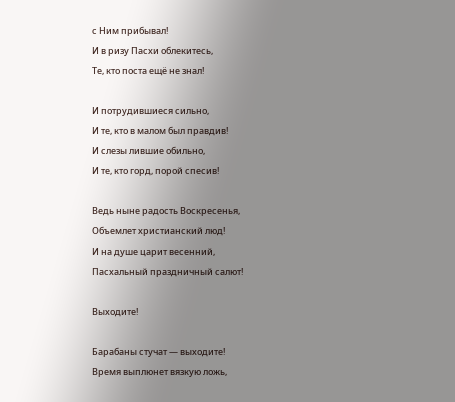с Ним прибывал!
И в ризу Пасхи облекитесь,
Те, кто поста ещё не знал!

И потрудившиеся сильно,
И те, кто в малом был правдив!
И слезы лившие обильно,
И те, кто горд, порой спесив!

Ведь ныне радость Воскресенья,
Объемлет христианский люд!
И на душе царит весенний,
Пасхальный праздничный салют!

Выходите!

Барабаны стучат — выходите!
Время выплюнет вязкую ложь,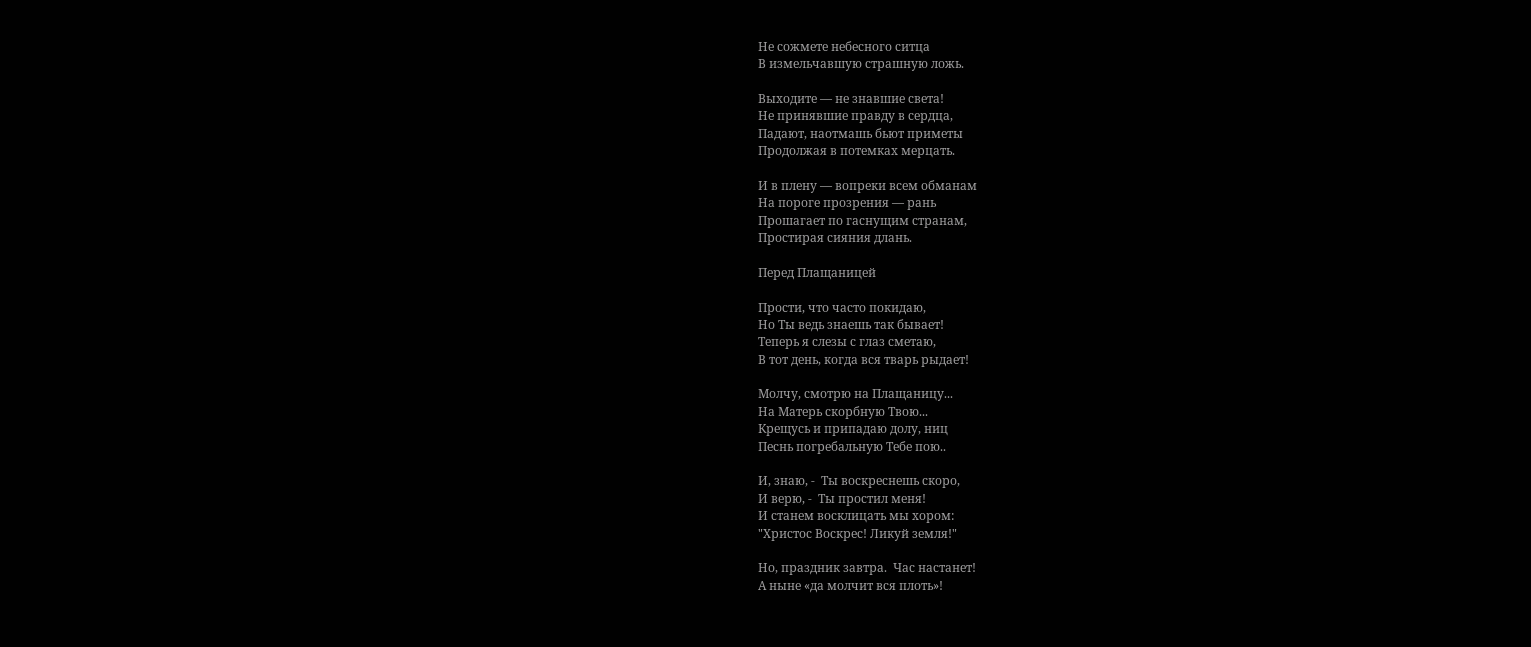Не сожмете небесного ситца
В измельчавшую страшную ложь.

Выходите — не знавшие света!
Не принявшие правду в сердца,
Падают, наотмашь бьют приметы
Продолжая в потемках мерцать.

И в плену — вопреки всем обманам
На пороге прозрения — рань
Прошагает по гаснущим странам,
Простирая сияния длань.

Перед Плащаницей

Прости, что часто покидаю,
Но Ты ведь знаешь так бывает!
Теперь я слезы с глаз сметаю,
В тот день, когда вся тварь рыдает!

Молчу, смотрю на Плащаницу...
На Матерь скорбную Твою...
Крещусь и припадаю долу, ниц
Песнь погребальную Тебе пою..

И, знаю, -  Ты воскреснешь скоро,
И верю, -  Ты простил меня!
И станем восклицать мы хором:
"Христос Воскрес! Ликуй земля!"

Но, праздник завтра.  Час настанет!
А ныне «да молчит вся плоть»!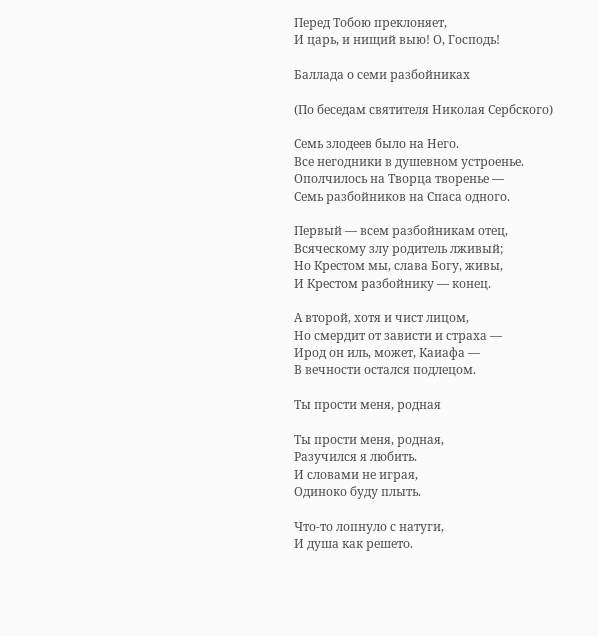Перед Тобою преклоняет,
И царь, и нищий выю! О, Господь!

Баллада о семи разбойниках

(По беседам святителя Николая Сербского)

Семь злодеев было на Него.
Все негодники в душевном устроенье.
Ополчилось на Творца творенье —
Семь разбойников на Спаса одного.

Первый — всем разбойникам отец,
Всяческому злу родитель лживый;
Но Крестом мы, слава Богу, живы,
И Крестом разбойнику — конец.

А второй, хотя и чист лицом,
Но смердит от зависти и страха —
Ирод он иль, может, Каиафа —
В вечности остался подлецом.

Ты прости меня, родная

Ты прости меня, родная,
Разучился я любить.
И словами не играя,
Одиноко буду плыть.

Что-то лопнуло с натуги,
И душа как решето.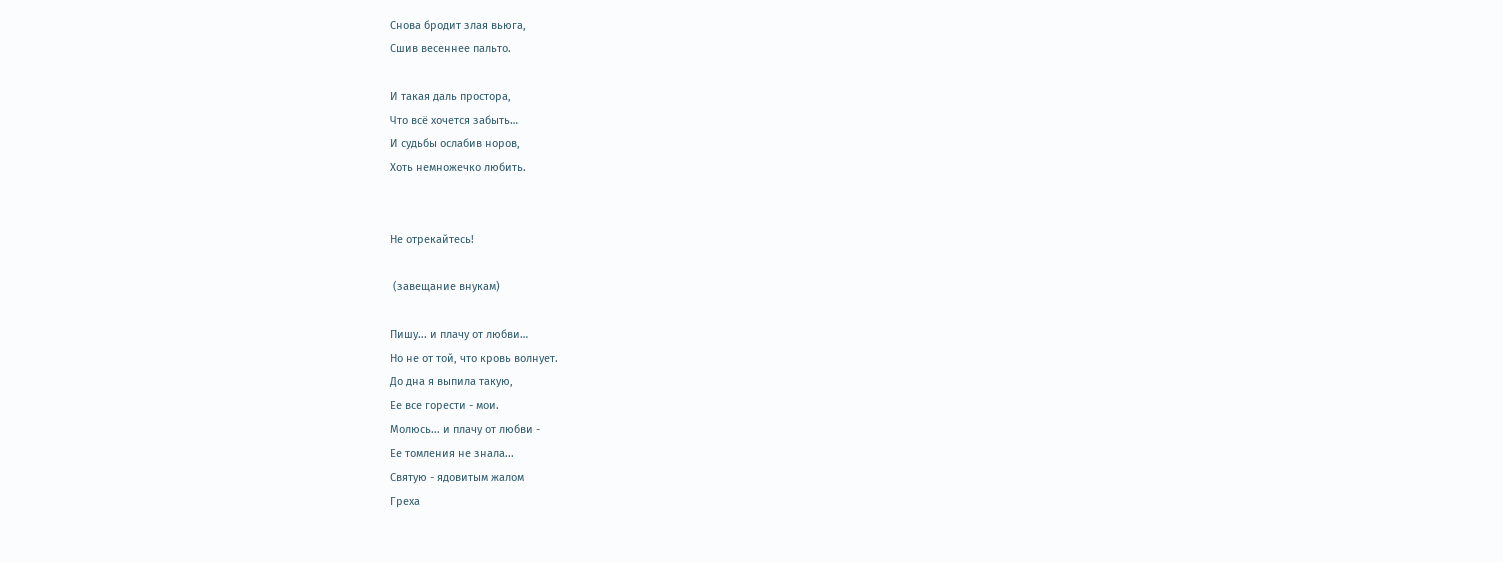Снова бродит злая вьюга,
Сшив весеннее пальто.

И такая даль простора,
Что всё хочется забыть…
И судьбы ослабив норов,
Хоть немножечко любить.


Не отрекайтесь!

 (завещание внукам)

Пишу... и плачу от любви…
Но не от той, что кровь волнует.
До дна я выпила такую,
Ее все горести - мои.
Молюсь... и плачу от любви -
Ее томления не знала...
Святую - ядовитым жалом
Греха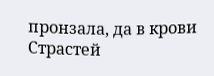пронзала, да в крови
Страстей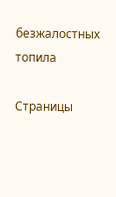безжалостных топила

Страницы